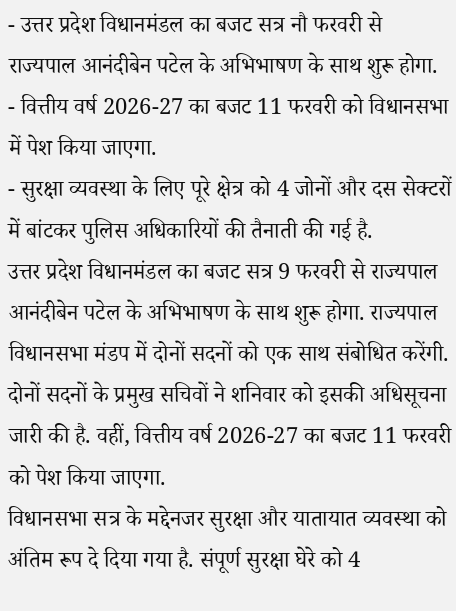- उत्तर प्रदेश विधानमंडल का बजट सत्र नौ फरवरी से राज्यपाल आनंदीबेन पटेल के अभिभाषण के साथ शुरू होगा.
- वित्तीय वर्ष 2026-27 का बजट 11 फरवरी को विधानसभा में पेश किया जाएगा.
- सुरक्षा व्यवस्था के लिए पूरे क्षेत्र को 4 जोनों और दस सेक्टरों में बांटकर पुलिस अधिकारियों की तैनाती की गई है.
उत्तर प्रदेश विधानमंडल का बजट सत्र 9 फरवरी से राज्यपाल आनंदीबेन पटेल के अभिभाषण के साथ शुरू होगा. राज्यपाल विधानसभा मंडप में दोनों सदनों को एक साथ संबोधित करेंगी. दोनों सदनों के प्रमुख सचिवों ने शनिवार को इसकी अधिसूचना जारी की है. वहीं, वित्तीय वर्ष 2026-27 का बजट 11 फरवरी को पेश किया जाएगा.
विधानसभा सत्र के मद्देनजर सुरक्षा और यातायात व्यवस्था को अंतिम रूप दे दिया गया है. संपूर्ण सुरक्षा घेरे को 4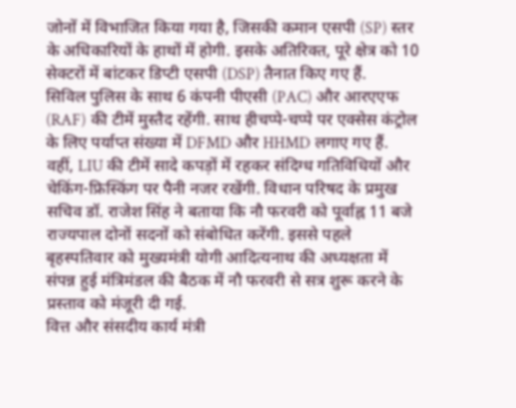जोनों में विभाजित किया गया है, जिसकी कमान एसपी (SP) स्तर के अधिकारियों के हाथों में होगी. इसके अतिरिक्त, पूरे क्षेत्र को 10 सेक्टरों में बांटकर डिप्टी एसपी (DSP) तैनात किए गए हैं.
सिविल पुलिस के साथ 6 कंपनी पीएसी (PAC) और आरएएफ (RAF) की टीमें मुस्तैद रहेंगी. साथ हीचप्पे-चप्पे पर एक्सेस कंट्रोल के लिए पर्याप्त संख्या में DFMD और HHMD लगाए गए हैं. वहीं, LIU की टीमें सादे कपड़ों में रहकर संदिग्ध गतिविधियों और चेकिंग-फ्रिस्किंग पर पैनी नजर रखेंगी. विधान परिषद के प्रमुख सचिव डॉ. राजेश सिंह ने बताया कि नौ फरवरी को पूर्वाह्न 11 बजे राज्यपाल दोनों सदनों को संबोधित करेंगी. इससे पहले बृहस्पतिवार को मुख्यमंत्री योगी आदित्यनाथ की अध्यक्षता में संपन्न हुई मंत्रिमंडल की बैठक में नौ फरवरी से सत्र शुरू करने के प्रस्ताव को मंजूरी दी गई.
वित्त और संसदीय कार्य मंत्री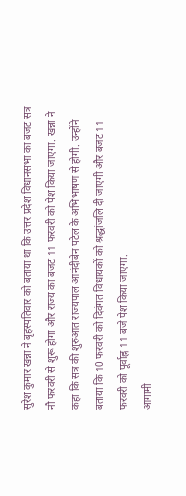सुरेश कुमार खन्ना ने बृहस्पतिवार को बताया था कि उत्तर प्रदेश विधानसभा का बजट सत्र नौ फरवरी से शुरू होगा और राज्य का बजट 11 फरवरी को पेश किया जाएगा. खन्ना ने कहा कि सत्र की शुरुआत राज्यपाल आनंदीबेन पटेल के अभिभाषण से होगी. उन्होंने बताया कि 10 फरवरी को दिवंगत विधायकों को श्रद्धांजलि दी जाएगी और बजट 11 फरवरी को पूर्वाह्न 11 बजे पेश किया जाएगा.
आगामी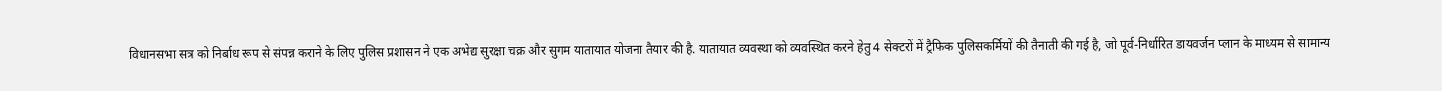विधानसभा सत्र को निर्बाध रूप से संपन्न कराने के लिए पुलिस प्रशासन ने एक अभेद्य सुरक्षा चक्र और सुगम यातायात योजना तैयार की है. यातायात व्यवस्था को व्यवस्थित करने हेतु 4 सेक्टरों में ट्रैफिक पुलिसकर्मियों की तैनाती की गई है, जो पूर्व-निर्धारित डायवर्जन प्लान के माध्यम से सामान्य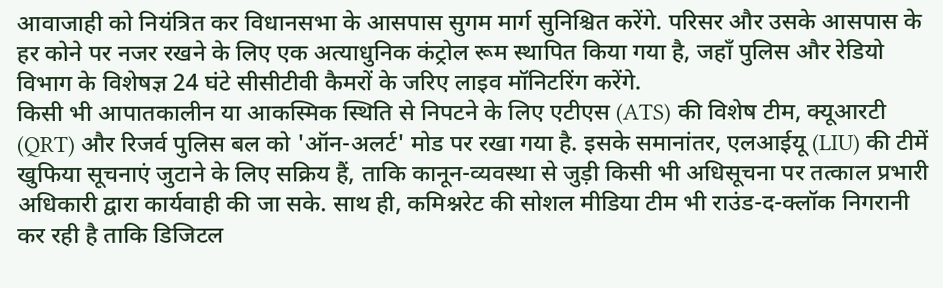आवाजाही को नियंत्रित कर विधानसभा के आसपास सुगम मार्ग सुनिश्चित करेंगे. परिसर और उसके आसपास के हर कोने पर नजर रखने के लिए एक अत्याधुनिक कंट्रोल रूम स्थापित किया गया है, जहाँ पुलिस और रेडियो विभाग के विशेषज्ञ 24 घंटे सीसीटीवी कैमरों के जरिए लाइव मॉनिटरिंग करेंगे.
किसी भी आपातकालीन या आकस्मिक स्थिति से निपटने के लिए एटीएस (ATS) की विशेष टीम, क्यूआरटी (QRT) और रिजर्व पुलिस बल को 'ऑन-अलर्ट' मोड पर रखा गया है. इसके समानांतर, एलआईयू (LIU) की टीमें खुफिया सूचनाएं जुटाने के लिए सक्रिय हैं, ताकि कानून-व्यवस्था से जुड़ी किसी भी अधिसूचना पर तत्काल प्रभारी अधिकारी द्वारा कार्यवाही की जा सके. साथ ही, कमिश्नरेट की सोशल मीडिया टीम भी राउंड-द-क्लॉक निगरानी कर रही है ताकि डिजिटल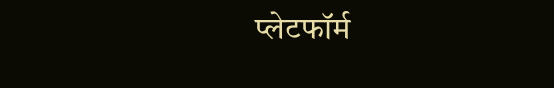प्लेटफॉर्म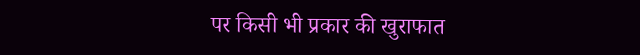पर किसी भी प्रकार की खुराफात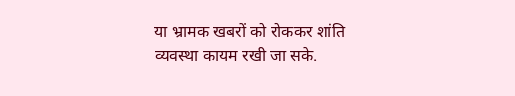या भ्रामक खबरों को रोककर शांति व्यवस्था कायम रखी जा सके.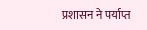प्रशासन ने पर्याप्त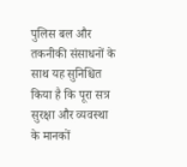पुलिस बल और तकनीकी संसाधनों के साथ यह सुनिश्चित किया है कि पूरा सत्र सुरक्षा और व्यवस्था के मानकों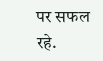पर सफल रहे.